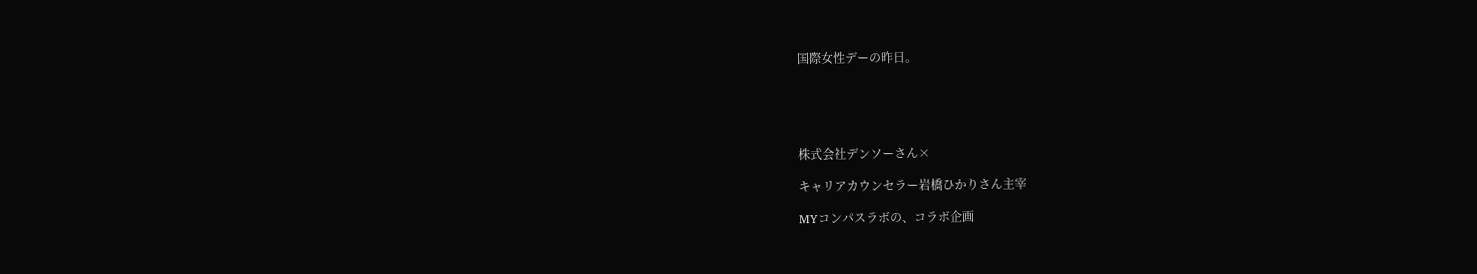国際女性デーの昨日。





株式会社デンソーさん×

キャリアカウンセラー岩橋ひかりさん主宰

MYコンパスラボの、コラボ企画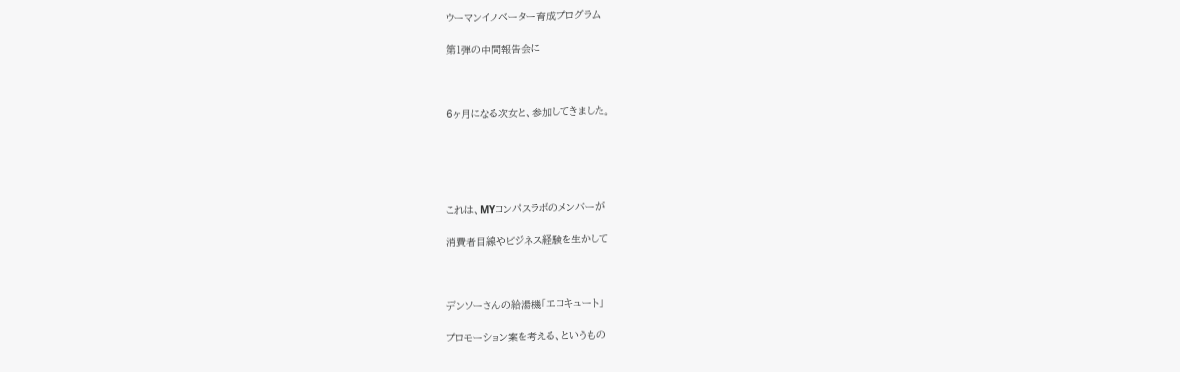ウーマンイノベーター育成プログラム

第1弾の中間報告会に



6ヶ月になる次女と、参加してきました。





これは、MYコンパスラボのメンバーが

消費者目線やビジネス経験を生かして



デンソーさんの給湯機「エコキュート」

プロモーション案を考える、というもの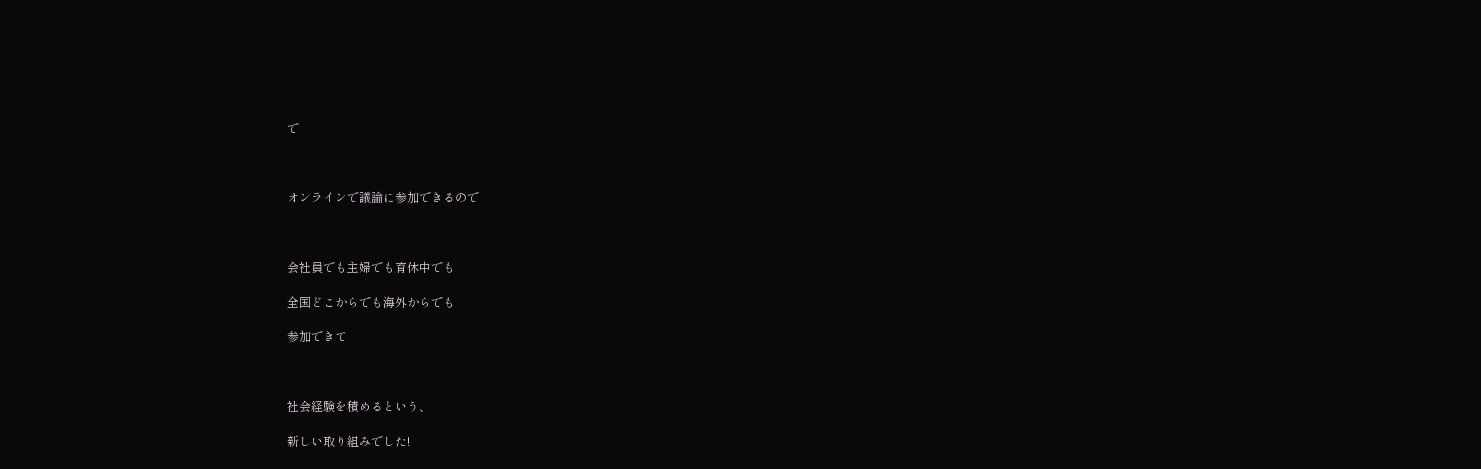で



オンラインで議論に参加できるので



会社員でも主婦でも育休中でも

全国どこからでも海外からでも

参加できて



社会経験を積めるという、

新しい取り組みでした!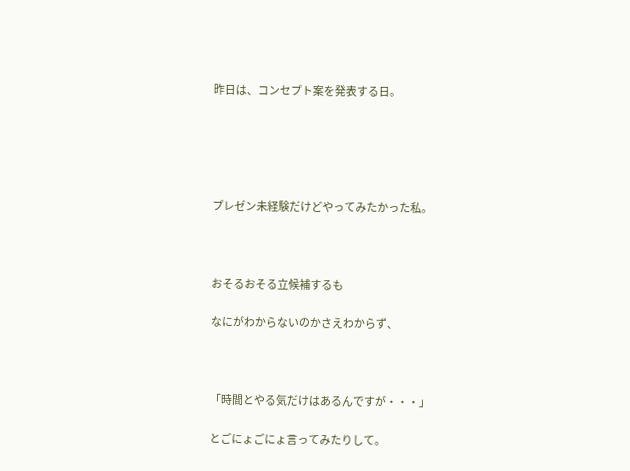昨日は、コンセプト案を発表する日。





プレゼン未経験だけどやってみたかった私。



おそるおそる立候補するも

なにがわからないのかさえわからず、



「時間とやる気だけはあるんですが・・・」

とごにょごにょ言ってみたりして。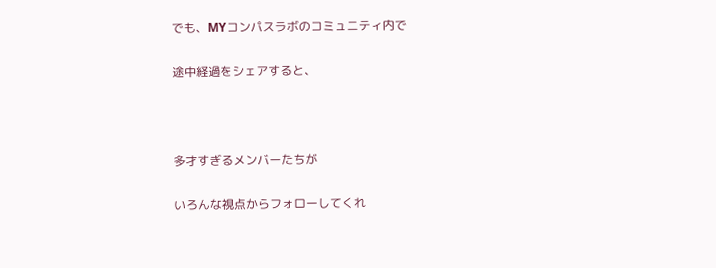でも、MYコンパスラボのコミュニティ内で

途中経過をシェアすると、



多才すぎるメンバーたちが

いろんな視点からフォローしてくれ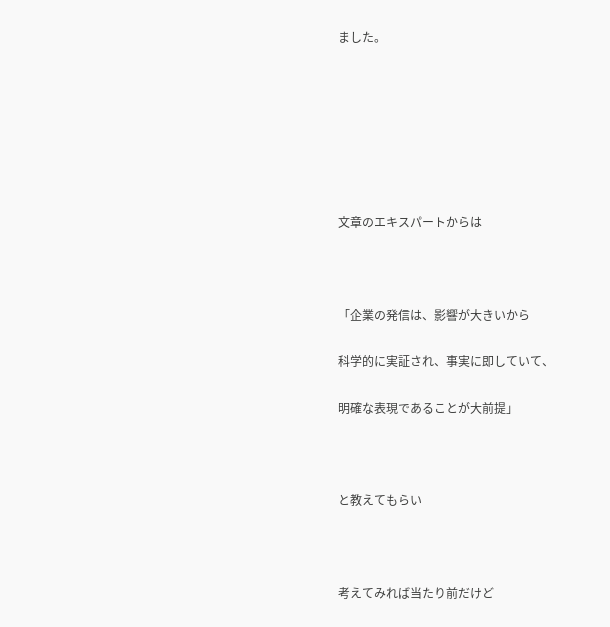ました。







文章のエキスパートからは



「企業の発信は、影響が大きいから

科学的に実証され、事実に即していて、

明確な表現であることが大前提」



と教えてもらい



考えてみれば当たり前だけど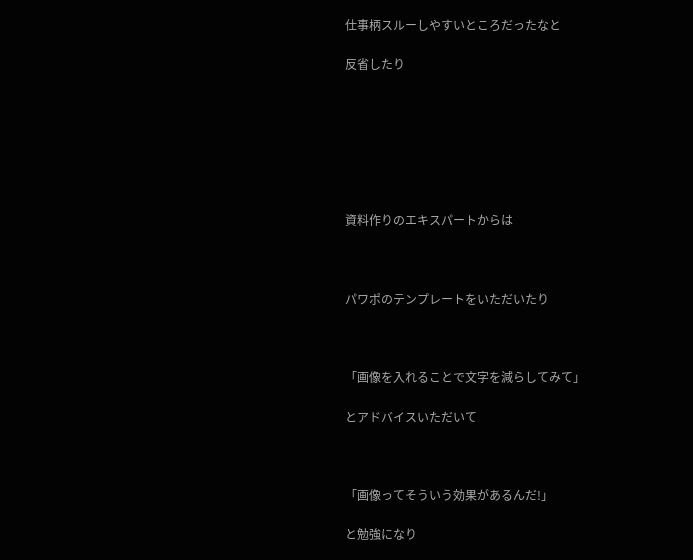仕事柄スルーしやすいところだったなと

反省したり







資料作りのエキスパートからは



パワポのテンプレートをいただいたり



「画像を入れることで文字を減らしてみて」

とアドバイスいただいて



「画像ってそういう効果があるんだ!」

と勉強になり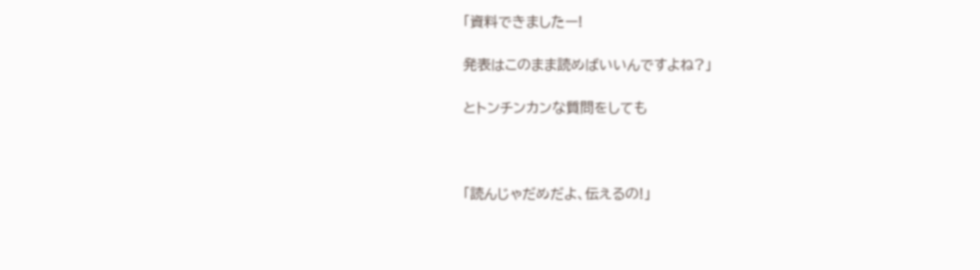「資料できましたー!

発表はこのまま読めばいいんですよね?」

とトンチンカンな質問をしても



「読んじゃだめだよ、伝えるの!」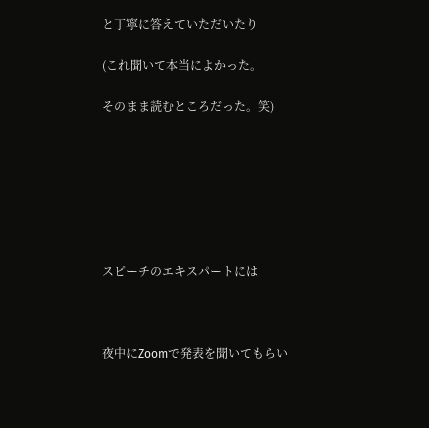と丁寧に答えていただいたり

(これ聞いて本当によかった。

そのまま読むところだった。笑)







スピーチのエキスパートには



夜中にZoomで発表を聞いてもらい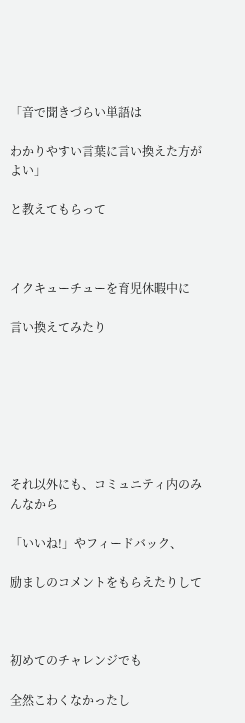「音で聞きづらい単語は

わかりやすい言葉に言い換えた方がよい」

と教えてもらって



イクキューチューを育児休暇中に

言い換えてみたり







それ以外にも、コミュニティ内のみんなから

「いいね!」やフィードバック、

励ましのコメントをもらえたりして



初めてのチャレンジでも

全然こわくなかったし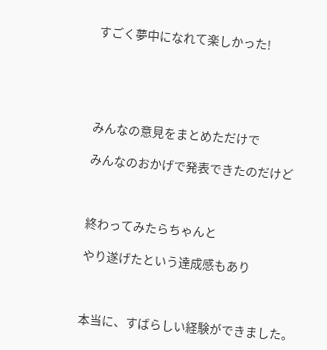すごく夢中になれて楽しかった!





みんなの意見をまとめただけで

みんなのおかげで発表できたのだけど



終わってみたらちゃんと

やり遂げたという達成感もあり



本当に、すばらしい経験ができました。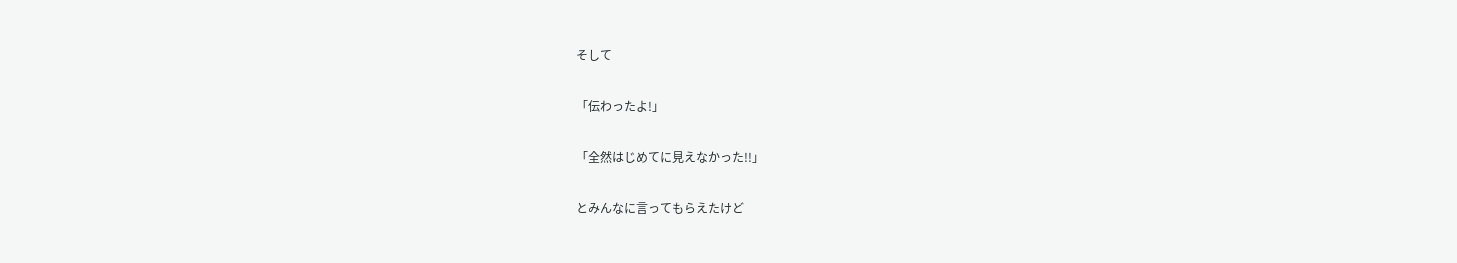そして

「伝わったよ!」

「全然はじめてに見えなかった!!」

とみんなに言ってもらえたけど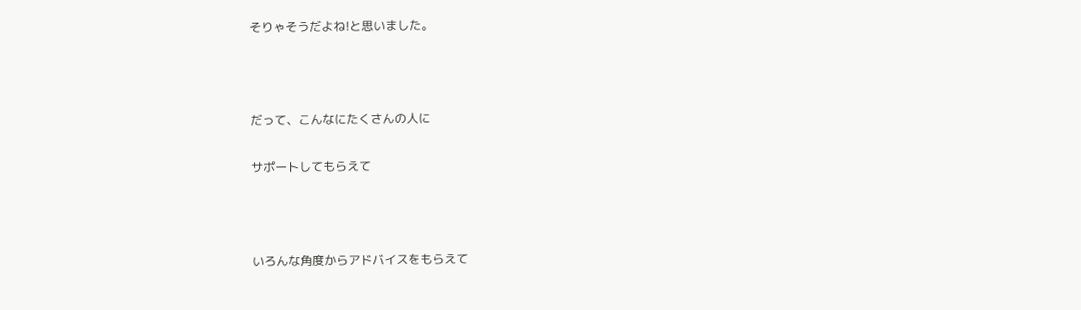そりゃそうだよね!と思いました。



だって、こんなにたくさんの人に

サポートしてもらえて



いろんな角度からアドバイスをもらえて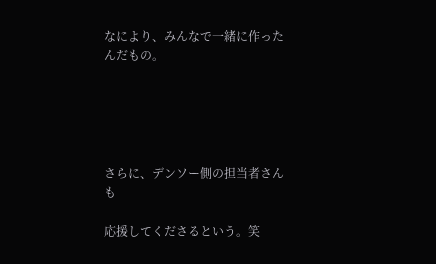なにより、みんなで一緒に作ったんだもの。





さらに、デンソー側の担当者さんも

応援してくださるという。笑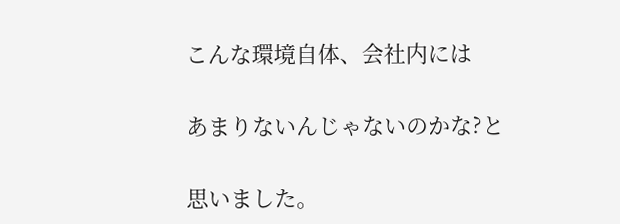こんな環境自体、会社内には

あまりないんじゃないのかな?と

思いました。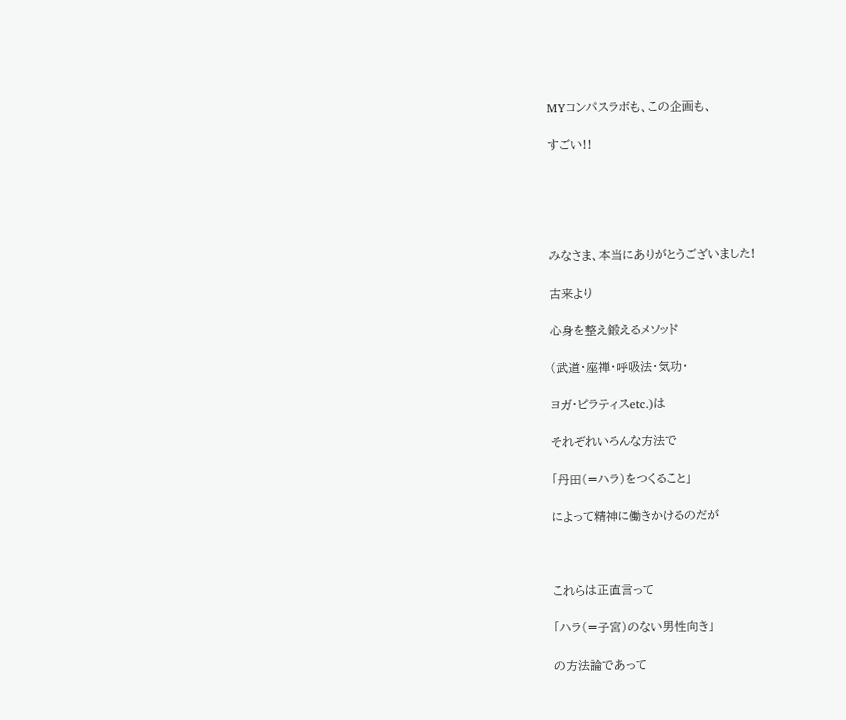MYコンパスラボも、この企画も、

すごい!!





みなさま、本当にありがとうございました!

古来より

心身を整え鍛えるメソッド

(武道・座禅・呼吸法・気功・

ヨガ・ピラティスetc.)は

それぞれいろんな方法で

「丹田(=ハラ)をつくること」

によって精神に働きかけるのだが



これらは正直言って

「ハラ(=子宮)のない男性向き」

の方法論であって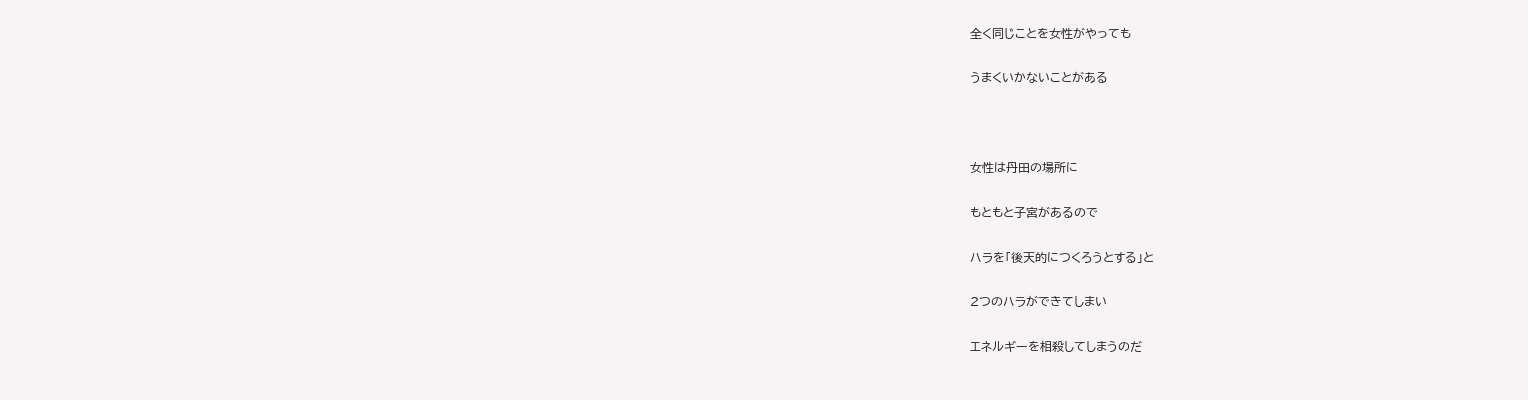全く同じことを女性がやっても

うまくいかないことがある



女性は丹田の場所に

もともと子宮があるので

ハラを「後天的につくろうとする」と

2つのハラができてしまい

エネルギーを相殺してしまうのだ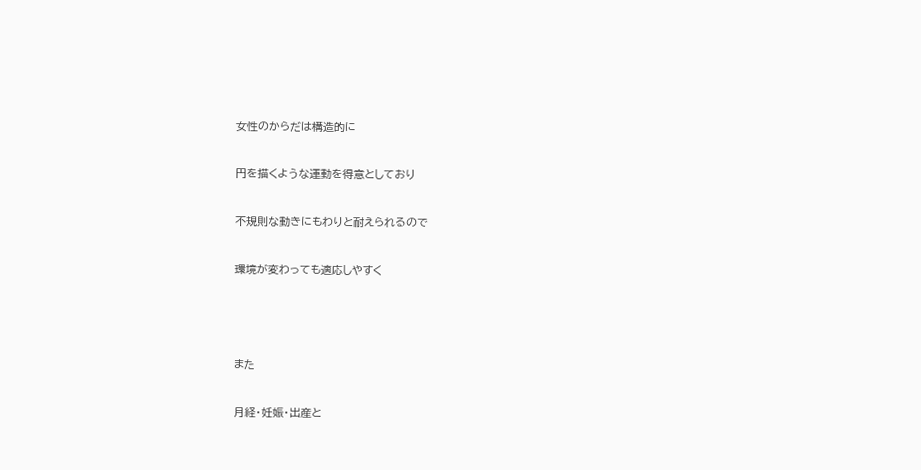女性のからだは構造的に

円を描くような運動を得意としており

不規則な動きにもわりと耐えられるので

環境が変わっても適応しやすく



また

月経・妊娠・出産と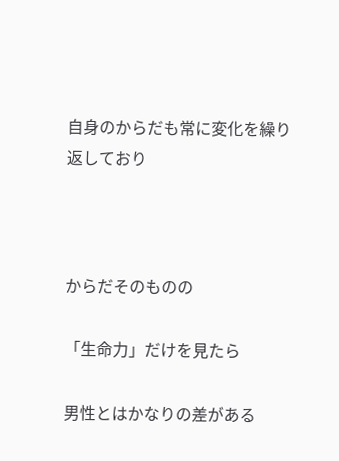自身のからだも常に変化を繰り返しており



からだそのものの

「生命力」だけを見たら

男性とはかなりの差がある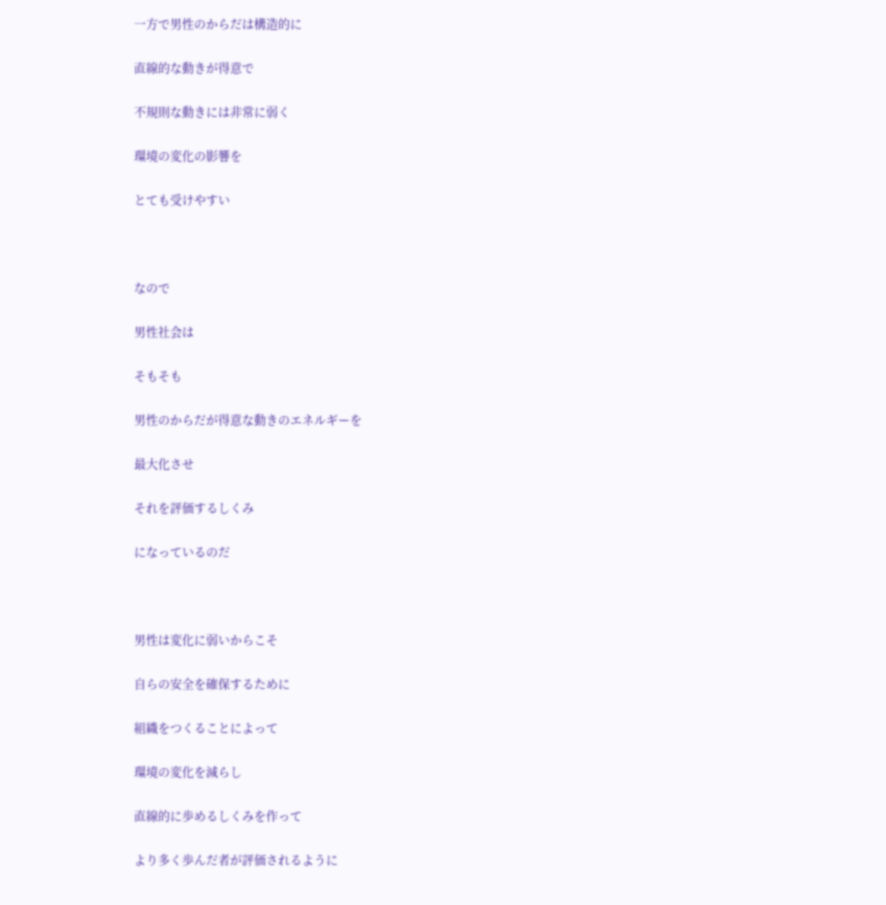一方で男性のからだは構造的に

直線的な動きが得意で

不規則な動きには非常に弱く

環境の変化の影響を

とても受けやすい



なので

男性社会は

そもそも

男性のからだが得意な動きのエネルギーを

最大化させ

それを評価するしくみ

になっているのだ



男性は変化に弱いからこそ

自らの安全を確保するために

組織をつくることによって

環境の変化を減らし

直線的に歩めるしくみを作って

より多く歩んだ者が評価されるように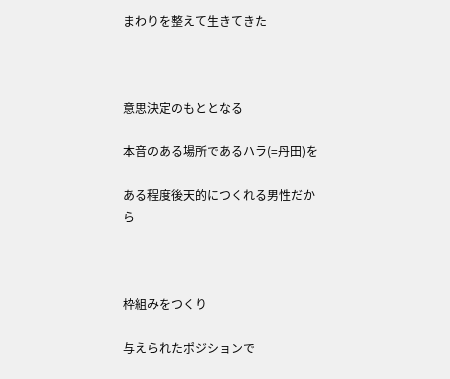まわりを整えて生きてきた



意思決定のもととなる

本音のある場所であるハラ(=丹田)を

ある程度後天的につくれる男性だから



枠組みをつくり

与えられたポジションで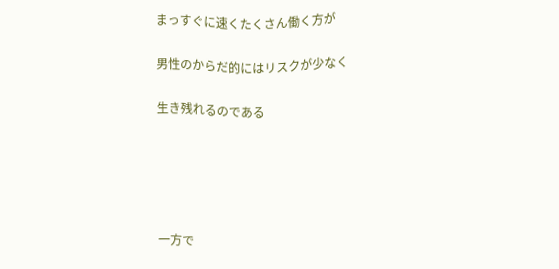まっすぐに速くたくさん働く方が

男性のからだ的にはリスクが少なく

生き残れるのである





一方で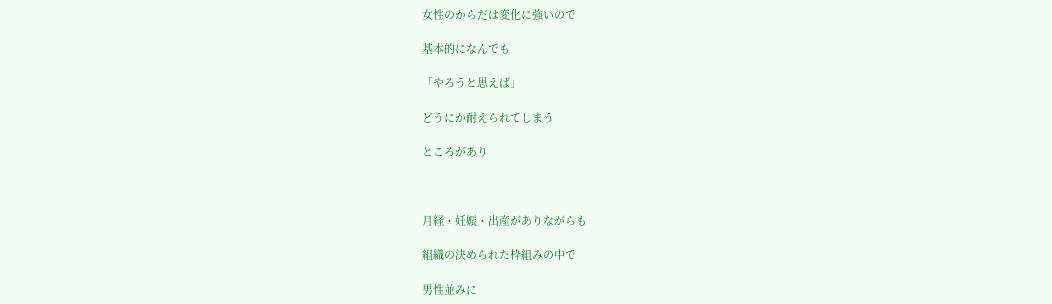女性のからだは変化に強いので

基本的になんでも

「やろうと思えば」

どうにか耐えられてしまう

ところがあり



月経・妊娠・出産がありながらも

組織の決められた枠組みの中で

男性並みに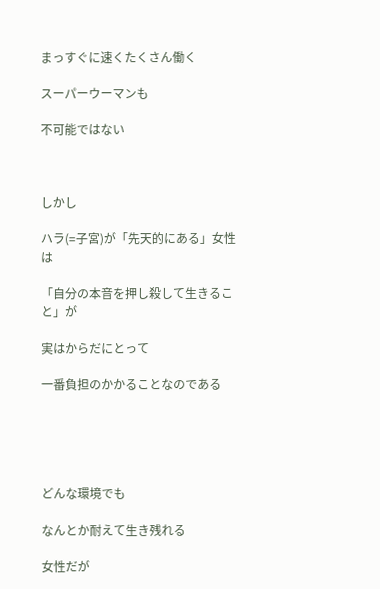まっすぐに速くたくさん働く

スーパーウーマンも

不可能ではない



しかし

ハラ(=子宮)が「先天的にある」女性は

「自分の本音を押し殺して生きること」が

実はからだにとって

一番負担のかかることなのである





どんな環境でも

なんとか耐えて生き残れる

女性だが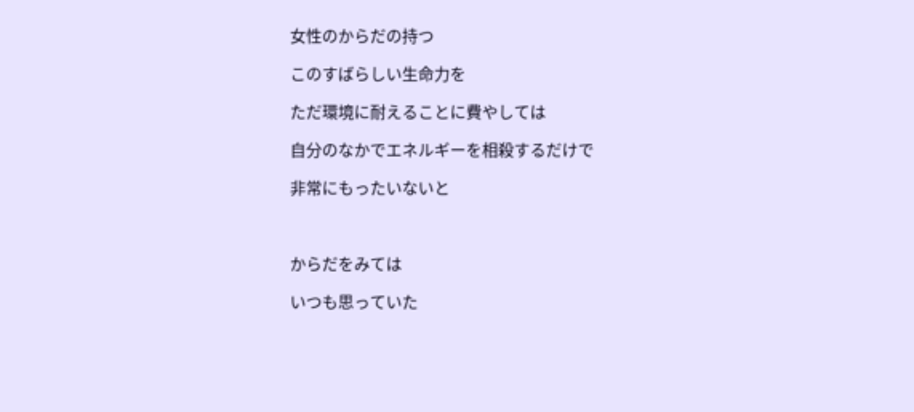女性のからだの持つ

このすばらしい生命力を

ただ環境に耐えることに費やしては

自分のなかでエネルギーを相殺するだけで

非常にもったいないと



からだをみては

いつも思っていた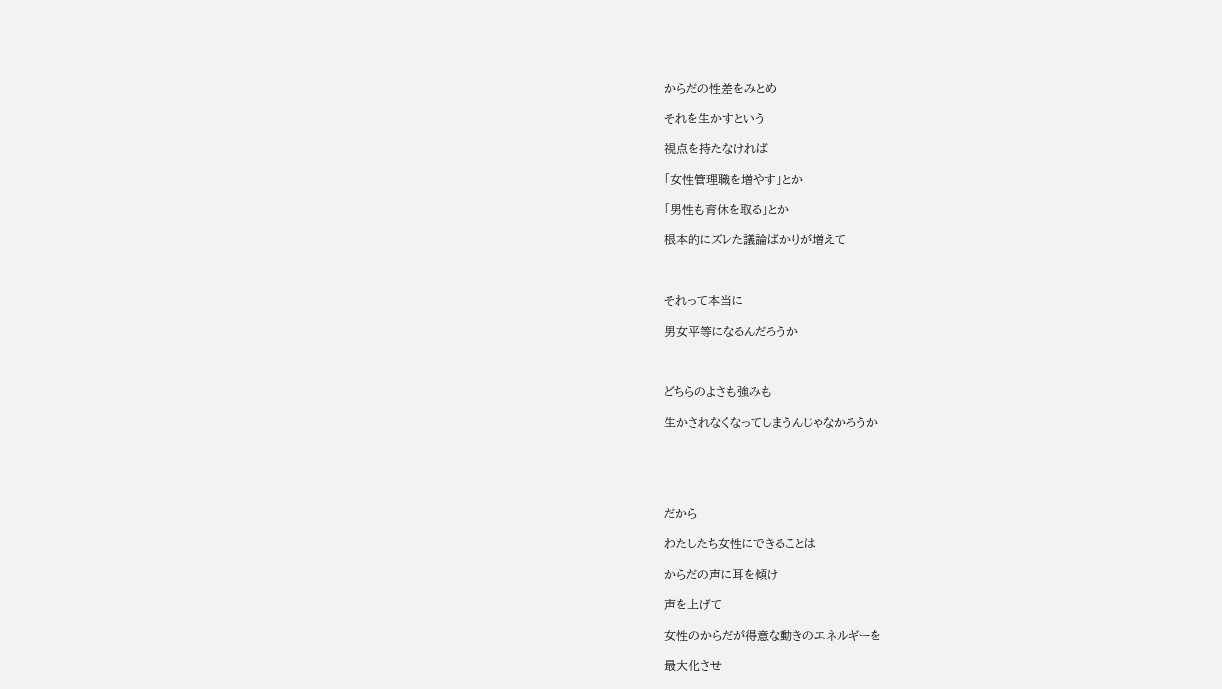からだの性差をみとめ

それを生かすという

視点を持たなければ

「女性管理職を増やす」とか

「男性も育休を取る」とか

根本的にズレた議論ばかりが増えて



それって本当に

男女平等になるんだろうか



どちらのよさも強みも

生かされなくなってしまうんじゃなかろうか





だから

わたしたち女性にできることは

からだの声に耳を傾け

声を上げて

女性のからだが得意な動きのエネルギーを

最大化させ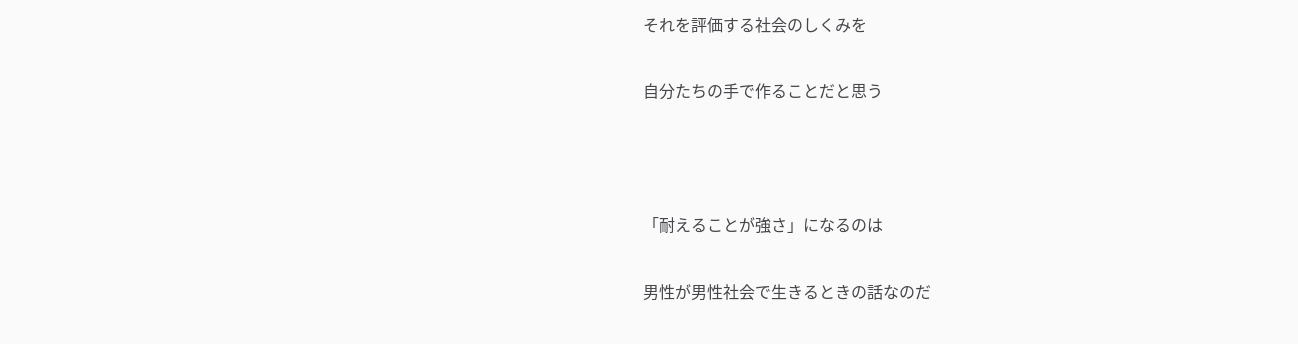それを評価する社会のしくみを

自分たちの手で作ることだと思う



「耐えることが強さ」になるのは

男性が男性社会で生きるときの話なのだ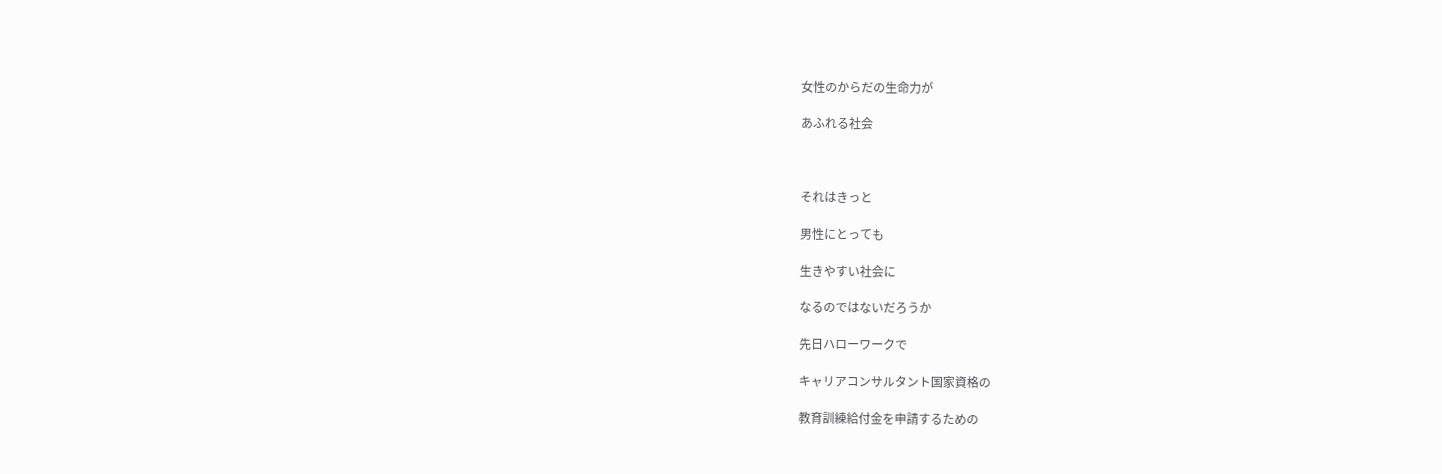女性のからだの生命力が

あふれる社会



それはきっと

男性にとっても

生きやすい社会に

なるのではないだろうか

先日ハローワークで

キャリアコンサルタント国家資格の

教育訓練給付金を申請するための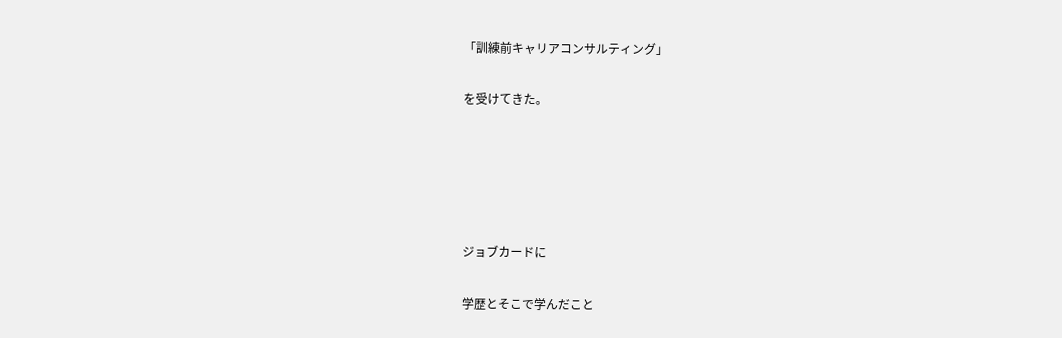「訓練前キャリアコンサルティング」

を受けてきた。





ジョブカードに

学歴とそこで学んだこと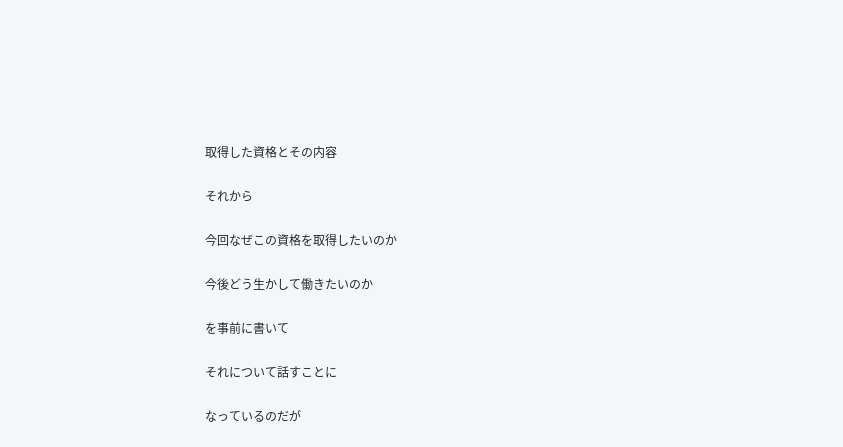取得した資格とその内容

それから

今回なぜこの資格を取得したいのか

今後どう生かして働きたいのか

を事前に書いて

それについて話すことに

なっているのだが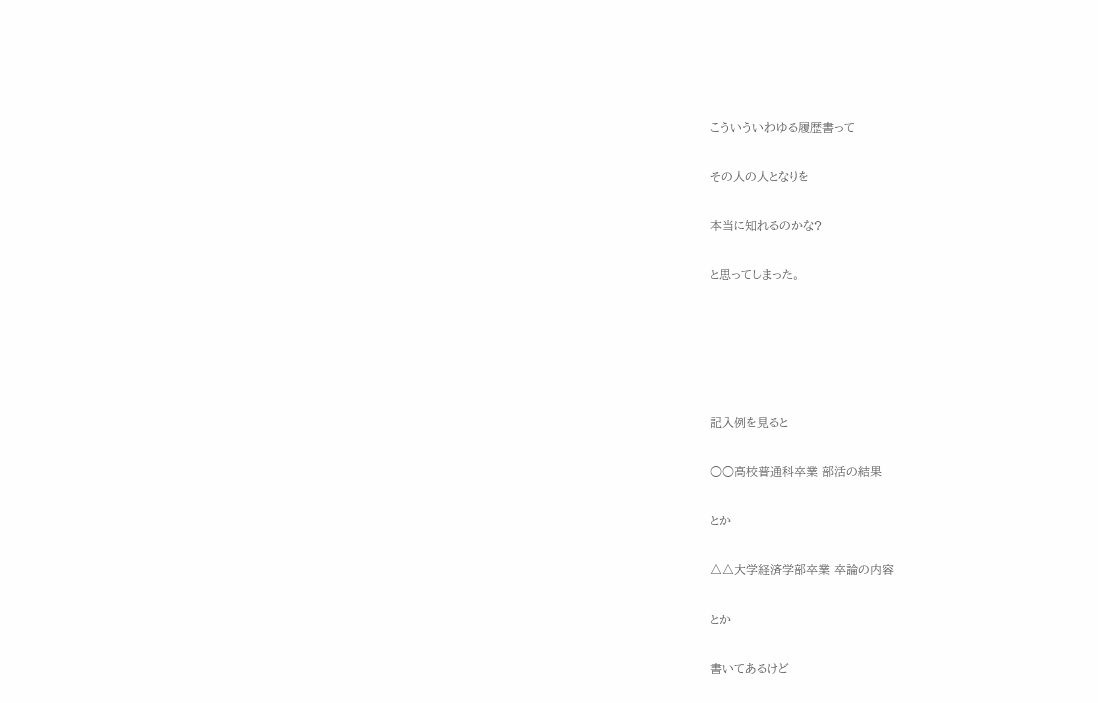こういういわゆる履歴書って

その人の人となりを

本当に知れるのかな?

と思ってしまった。





記入例を見ると

○○高校普通科卒業 部活の結果

とか

△△大学経済学部卒業 卒論の内容

とか

書いてあるけど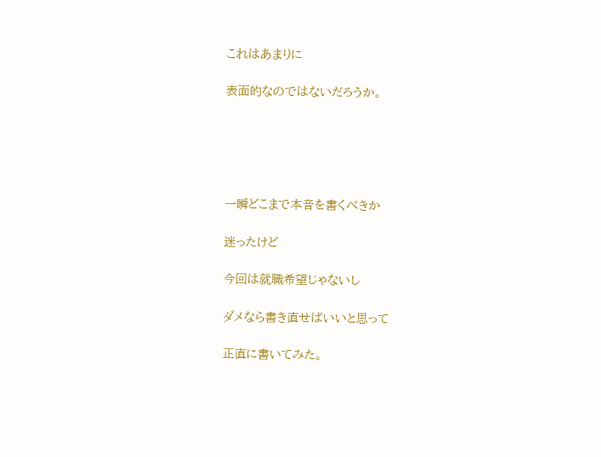これはあまりに

表面的なのではないだろうか。





一瞬どこまで本音を書くべきか

迷ったけど

今回は就職希望じゃないし

ダメなら書き直せばいいと思って

正直に書いてみた。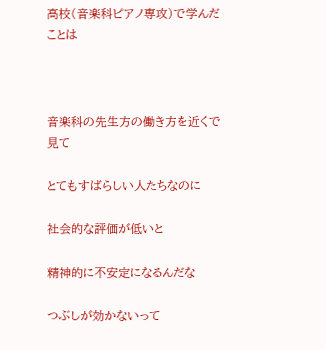高校(音楽科ピアノ専攻)で学んだことは



音楽科の先生方の働き方を近くで見て

とてもすばらしい人たちなのに

社会的な評価が低いと

精神的に不安定になるんだな

つぶしが効かないって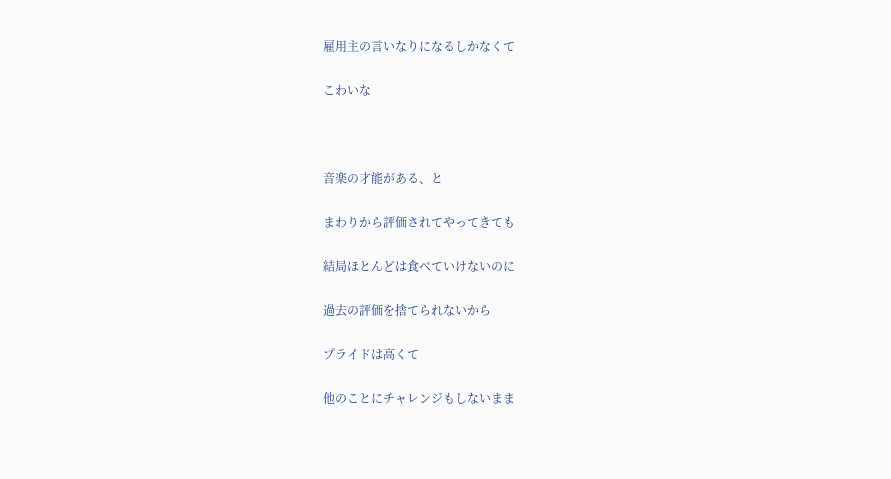雇用主の言いなりになるしかなくて

こわいな



音楽の才能がある、と

まわりから評価されてやってきても

結局ほとんどは食べていけないのに

過去の評価を捨てられないから

プライドは高くて

他のことにチャレンジもしないまま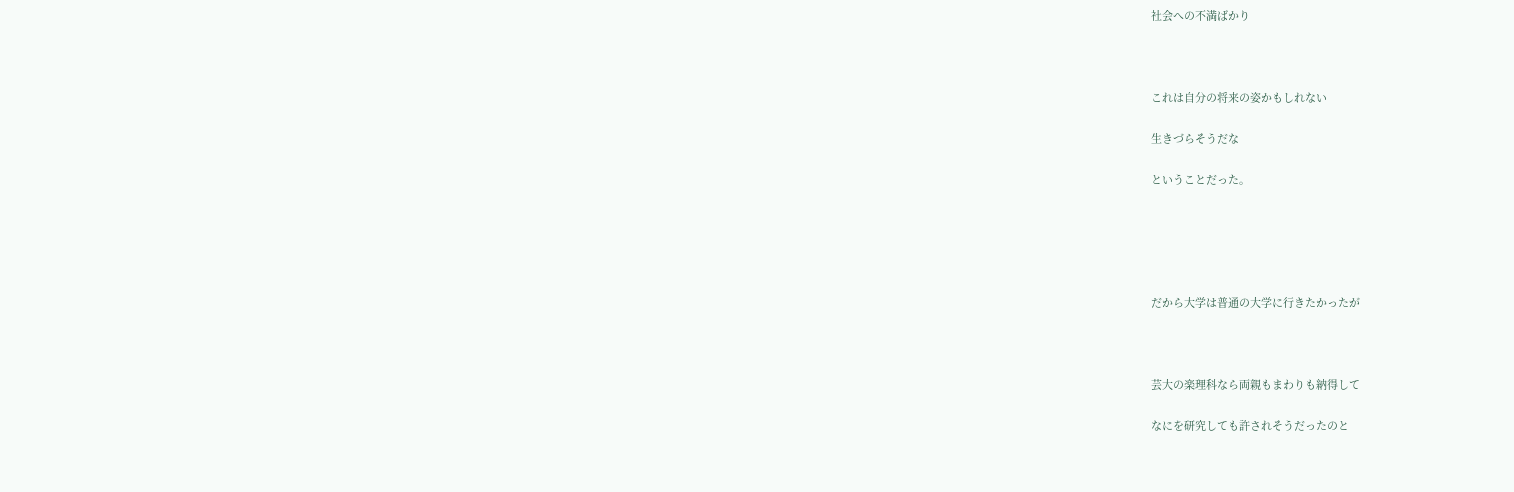社会への不満ばかり



これは自分の将来の姿かもしれない

生きづらそうだな

ということだった。





だから大学は普通の大学に行きたかったが



芸大の楽理科なら両親もまわりも納得して

なにを研究しても許されそうだったのと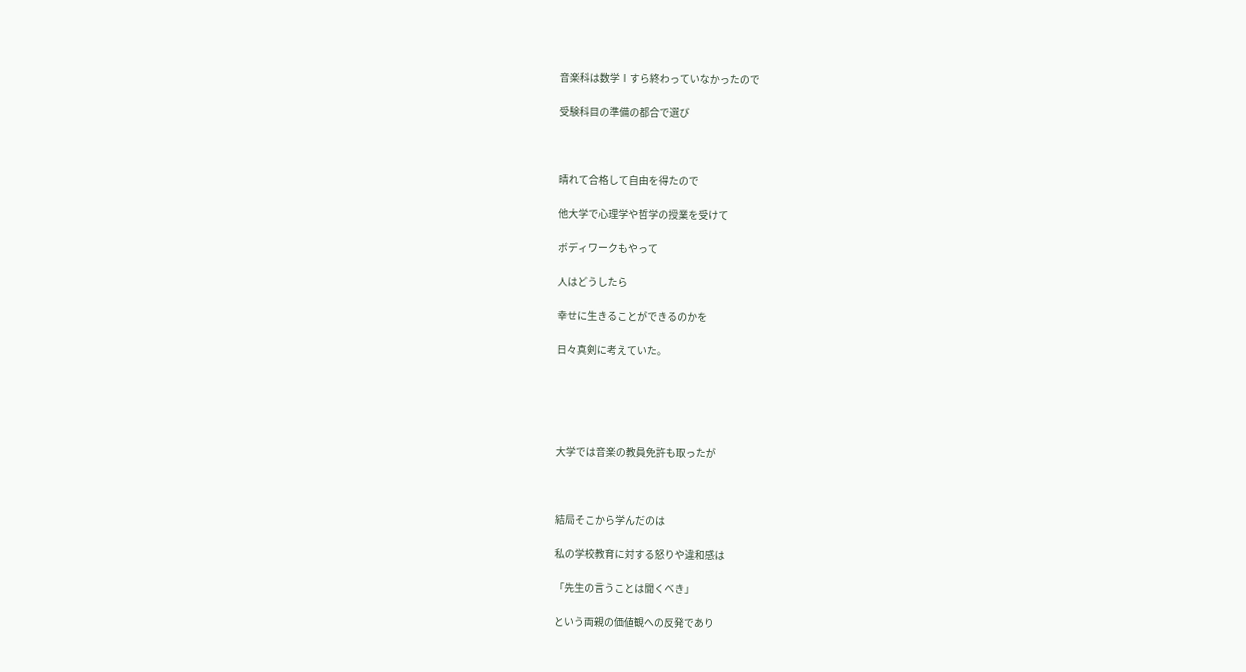音楽科は数学Ⅰすら終わっていなかったので

受験科目の準備の都合で選び



晴れて合格して自由を得たので

他大学で心理学や哲学の授業を受けて

ボディワークもやって

人はどうしたら

幸せに生きることができるのかを

日々真剣に考えていた。





大学では音楽の教員免許も取ったが



結局そこから学んだのは

私の学校教育に対する怒りや違和感は

「先生の言うことは聞くべき」

という両親の価値観への反発であり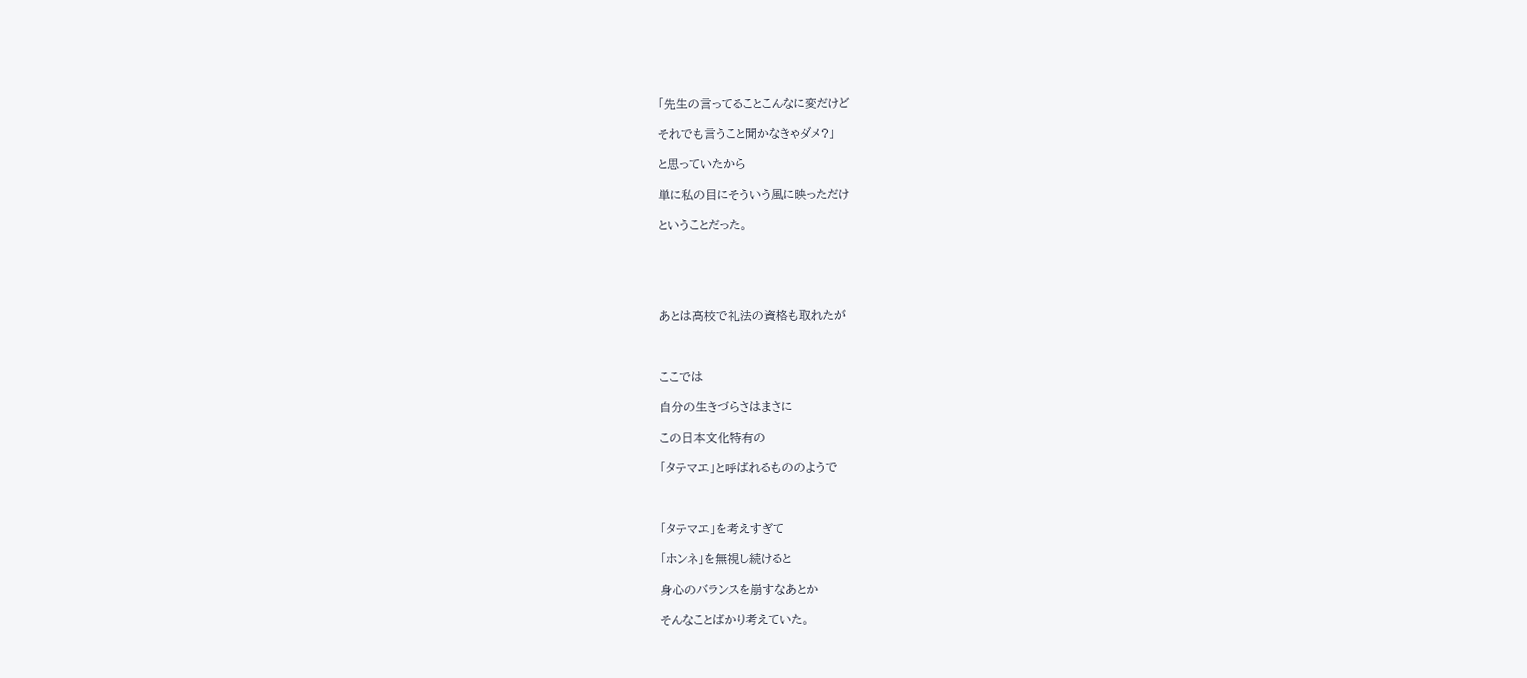「先生の言ってることこんなに変だけど

それでも言うこと聞かなきゃダメ?」

と思っていたから

単に私の目にそういう風に映っただけ

ということだった。





あとは高校で礼法の資格も取れたが



ここでは

自分の生きづらさはまさに

この日本文化特有の

「タテマエ」と呼ばれるもののようで



「タテマエ」を考えすぎて

「ホンネ」を無視し続けると

身心のバランスを崩すなあとか

そんなことばかり考えていた。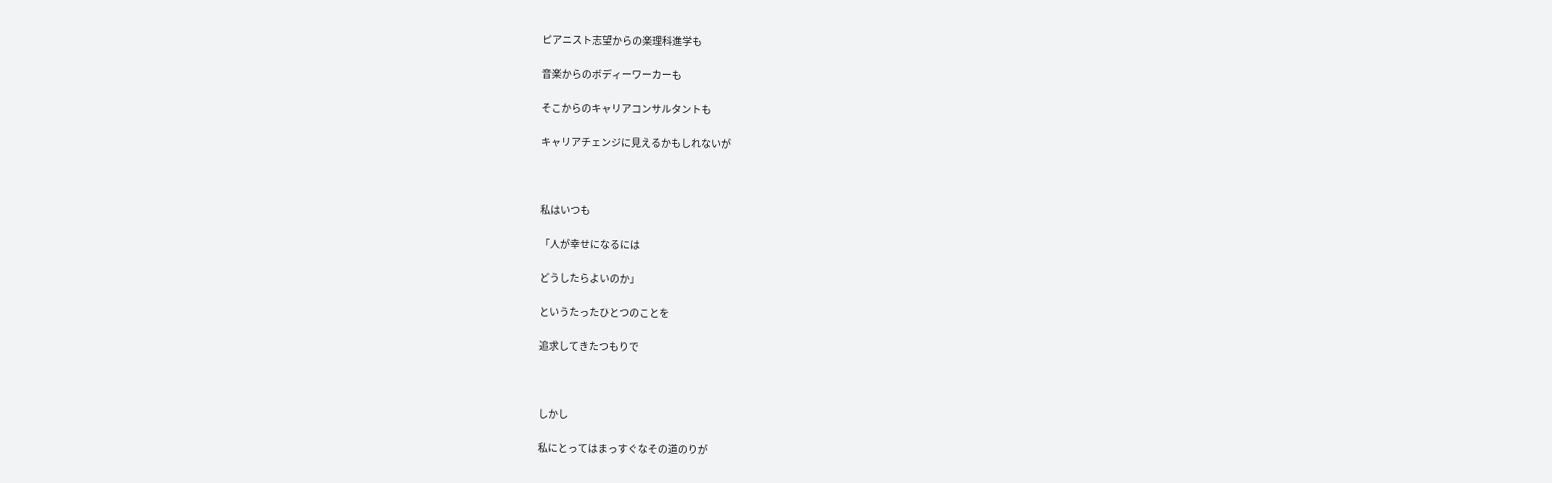ピアニスト志望からの楽理科進学も

音楽からのボディーワーカーも

そこからのキャリアコンサルタントも

キャリアチェンジに見えるかもしれないが



私はいつも

「人が幸せになるには

どうしたらよいのか」

というたったひとつのことを

追求してきたつもりで



しかし

私にとってはまっすぐなその道のりが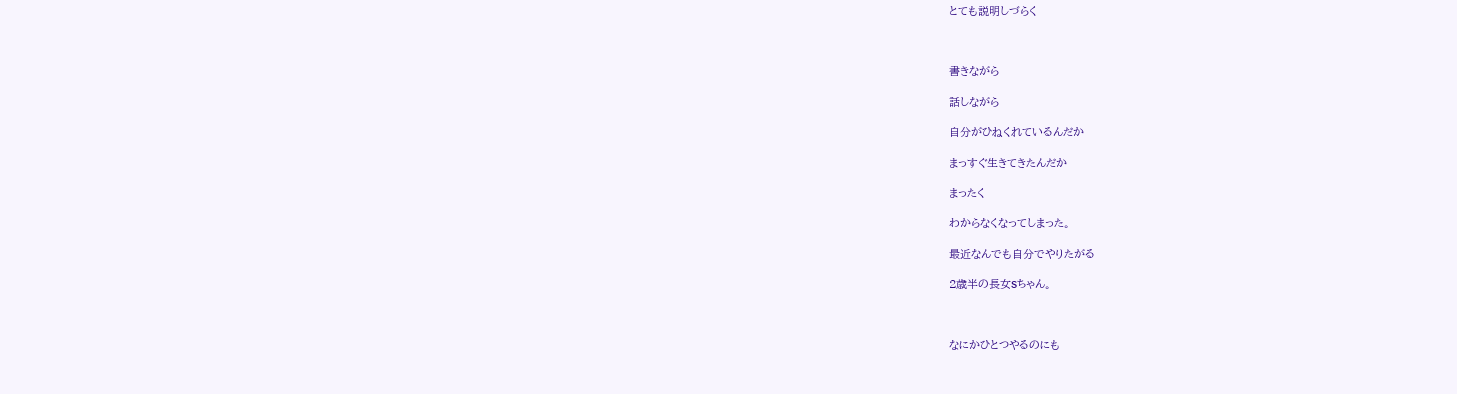とても説明しづらく



書きながら

話しながら

自分がひねくれているんだか

まっすぐ生きてきたんだか

まったく

わからなくなってしまった。

最近なんでも自分でやりたがる

2歳半の長女Sちゃん。



なにかひとつやるのにも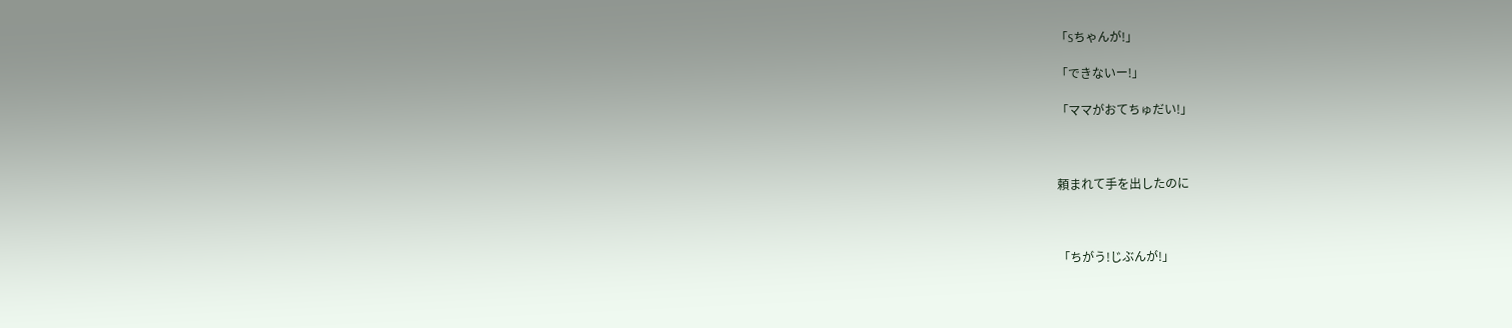「Sちゃんが!」

「できないー!」

「ママがおてちゅだい!」



頼まれて手を出したのに



「ちがう!じぶんが!」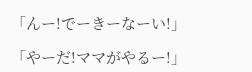「んー!でーきーなーい!」

「やーだ!ママがやるー!」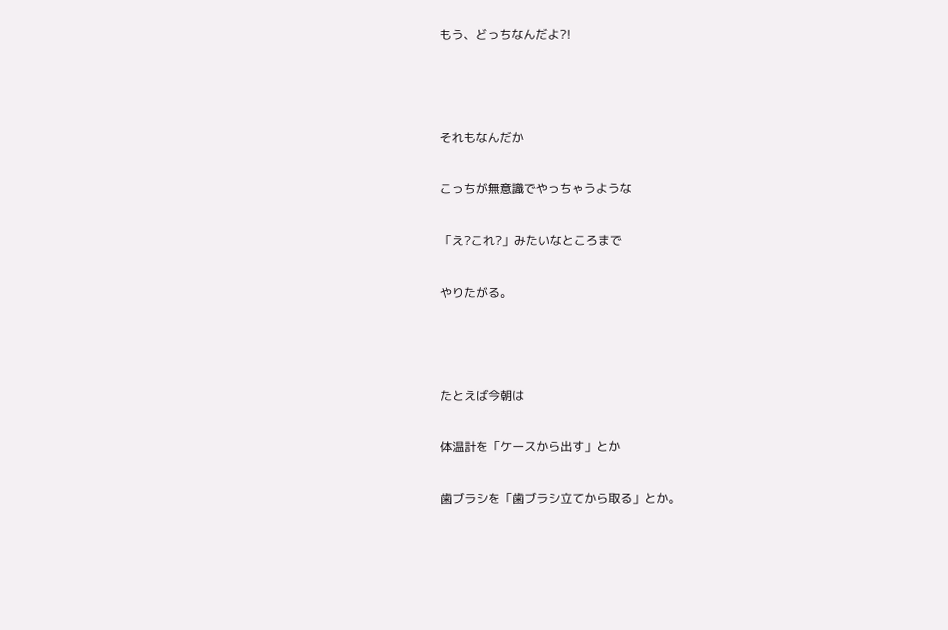もう、どっちなんだよ?!



それもなんだか

こっちが無意識でやっちゃうような

「え?これ?」みたいなところまで

やりたがる。



たとえば今朝は

体温計を「ケースから出す」とか

歯ブラシを「歯ブラシ立てから取る」とか。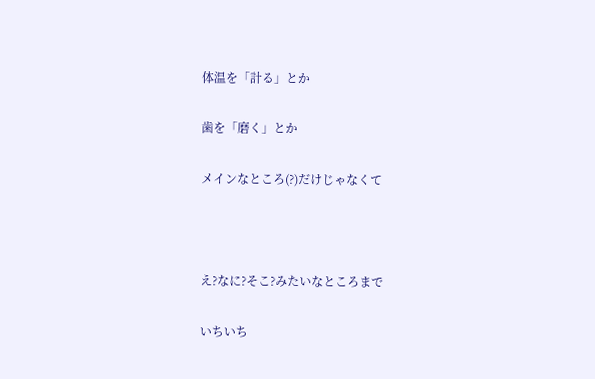体温を「計る」とか

歯を「磨く」とか

メインなところ(?)だけじゃなくて



え?なに?そこ?みたいなところまで

いちいち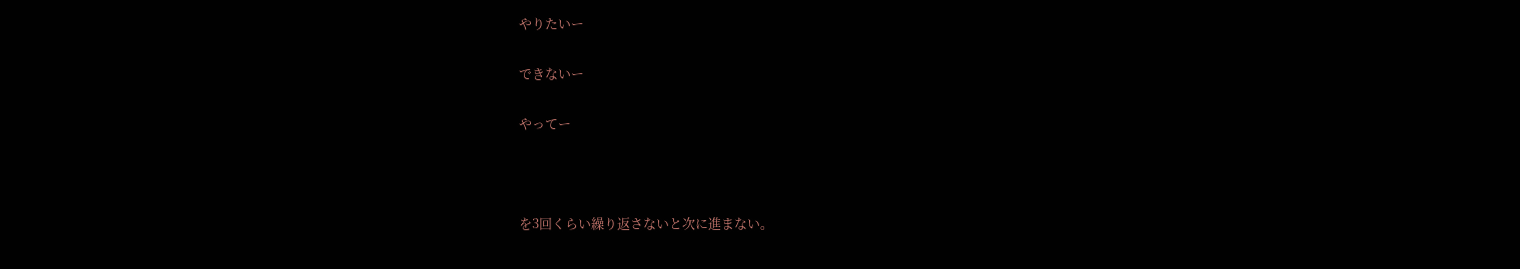やりたいー

できないー

やってー



を3回くらい繰り返さないと次に進まない。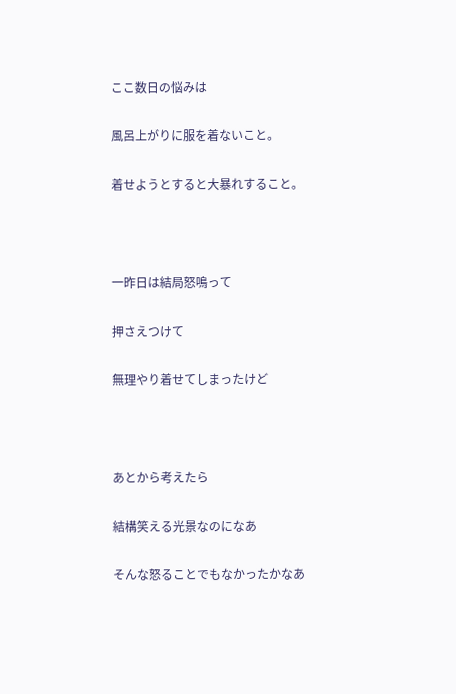ここ数日の悩みは

風呂上がりに服を着ないこと。

着せようとすると大暴れすること。



一昨日は結局怒鳴って

押さえつけて

無理やり着せてしまったけど



あとから考えたら

結構笑える光景なのになあ

そんな怒ることでもなかったかなあ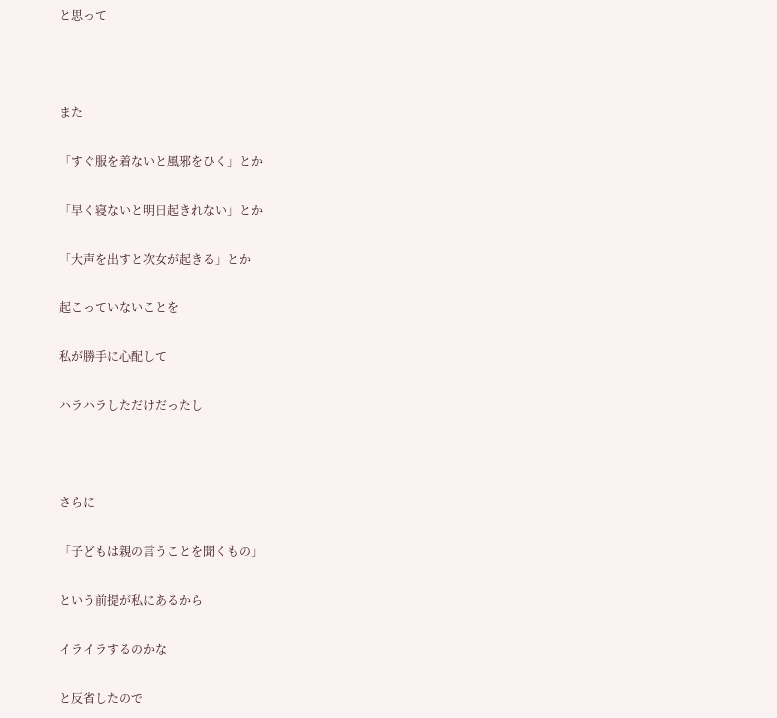と思って



また

「すぐ服を着ないと風邪をひく」とか

「早く寝ないと明日起きれない」とか

「大声を出すと次女が起きる」とか

起こっていないことを

私が勝手に心配して

ハラハラしただけだったし



さらに

「子どもは親の言うことを聞くもの」

という前提が私にあるから

イライラするのかな

と反省したので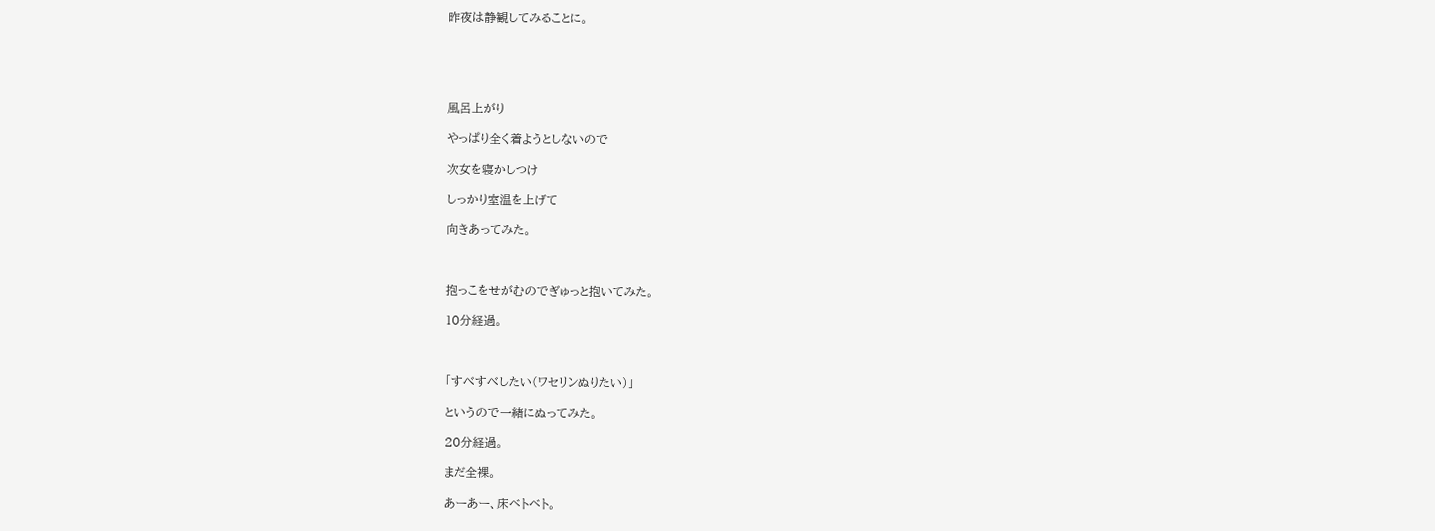昨夜は静観してみることに。





風呂上がり

やっぱり全く着ようとしないので

次女を寝かしつけ

しっかり室温を上げて

向きあってみた。



抱っこをせがむのでぎゅっと抱いてみた。

10分経過。



「すべすべしたい(ワセリンぬりたい)」

というので一緒にぬってみた。

20分経過。

まだ全裸。

あーあー、床ベトベト。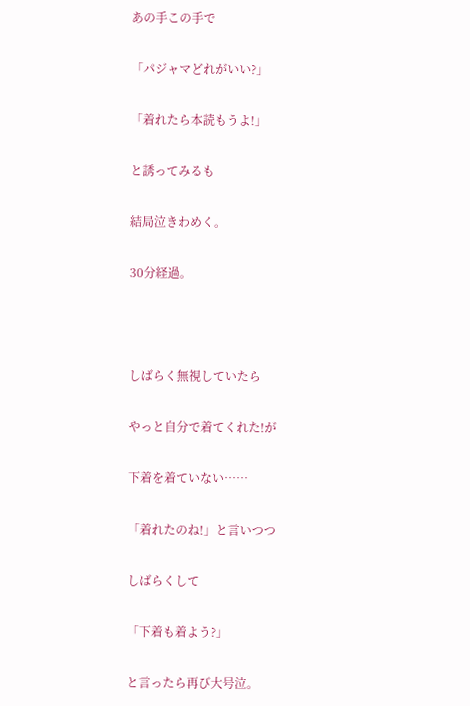あの手この手で

「パジャマどれがいい?」

「着れたら本読もうよ!」

と誘ってみるも

結局泣きわめく。

30分経過。



しばらく無視していたら

やっと自分で着てくれた!が

下着を着ていない……

「着れたのね!」と言いつつ

しばらくして

「下着も着よう?」

と言ったら再び大号泣。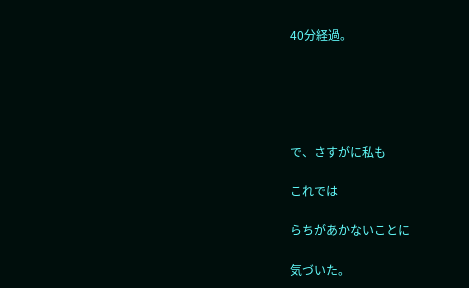40分経過。





で、さすがに私も

これでは

らちがあかないことに

気づいた。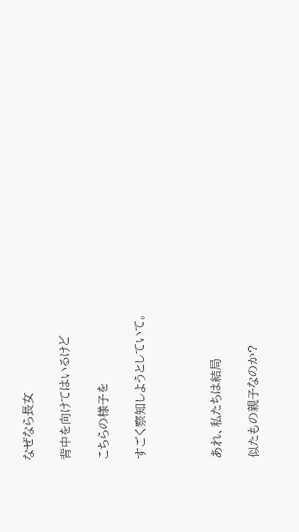なぜなら長女

背中を向けてはいるけど

こちらの様子を

すごく察知しようとしていて。



あれ、私たちは結局

似たもの親子なのか?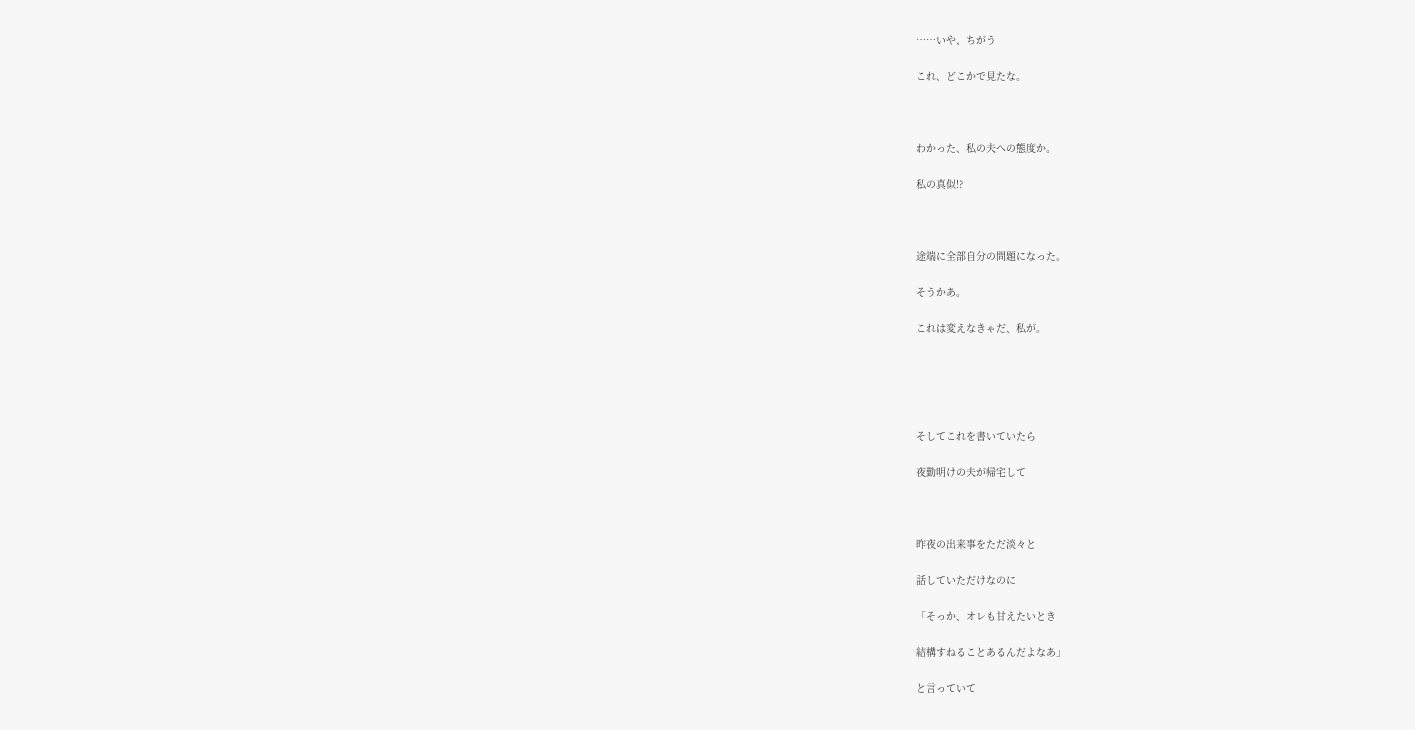……いや、ちがう

これ、どこかで見たな。



わかった、私の夫への態度か。

私の真似!?



途端に全部自分の問題になった。

そうかあ。

これは変えなきゃだ、私が。





そしてこれを書いていたら

夜勤明けの夫が帰宅して



昨夜の出来事をただ淡々と

話していただけなのに

「そっか、オレも甘えたいとき

結構すねることあるんだよなあ」

と言っていて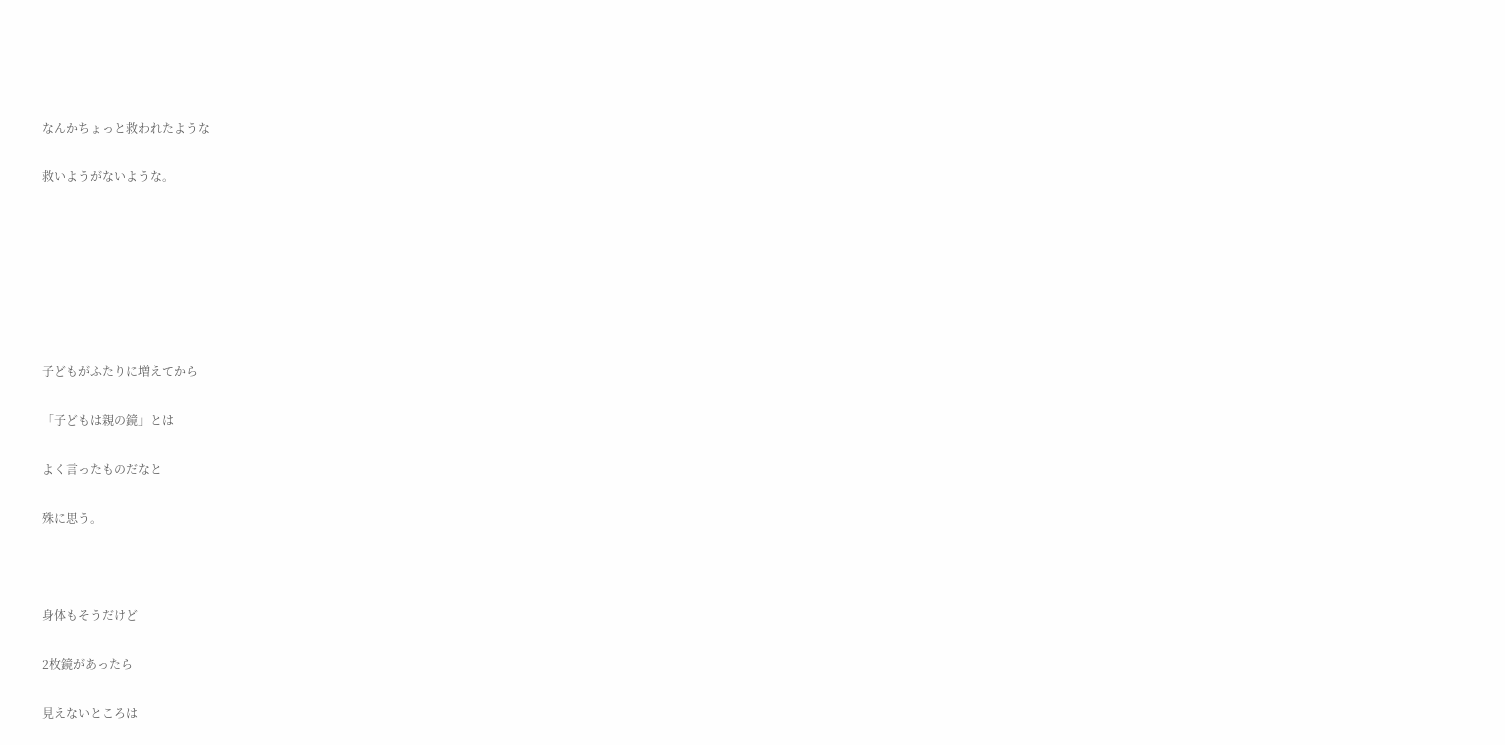なんかちょっと救われたような

救いようがないような。







子どもがふたりに増えてから

「子どもは親の鏡」とは

よく言ったものだなと

殊に思う。



身体もそうだけど

2枚鏡があったら

見えないところは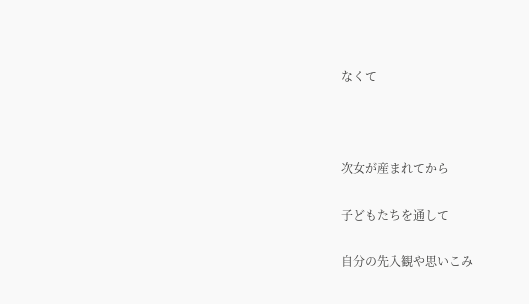なくて



次女が産まれてから

子どもたちを通して

自分の先入観や思いこみ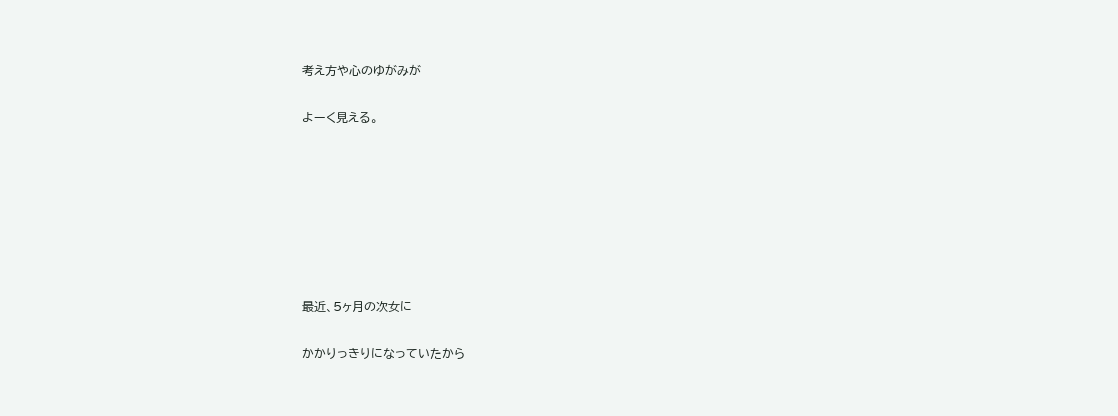考え方や心のゆがみが

よーく見える。







最近、5ヶ月の次女に

かかりっきりになっていたから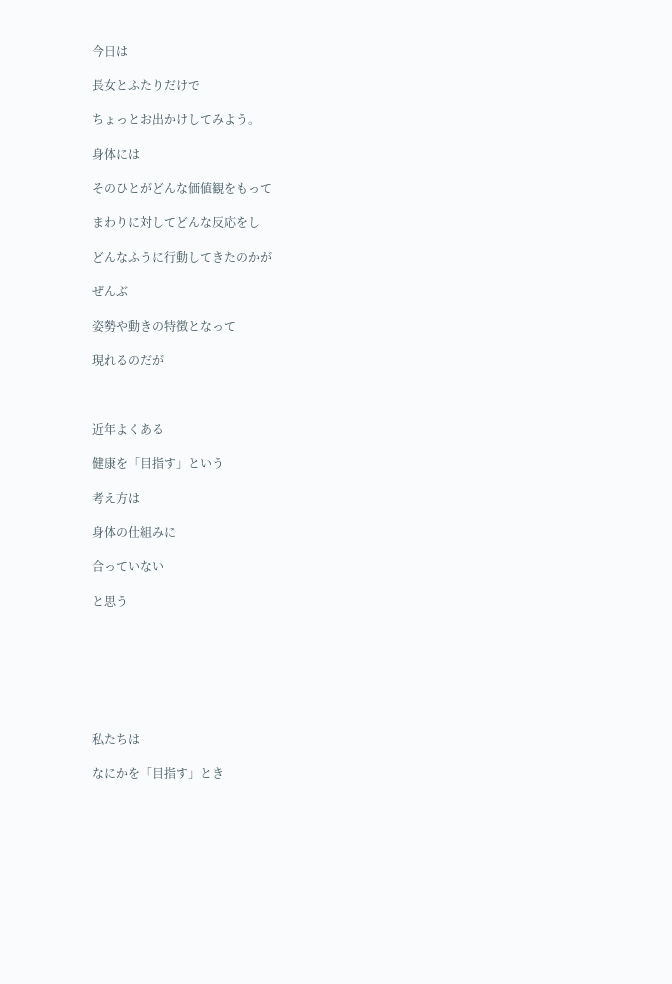今日は

長女とふたりだけで

ちょっとお出かけしてみよう。

身体には

そのひとがどんな価値観をもって

まわりに対してどんな反応をし

どんなふうに行動してきたのかが

ぜんぶ

姿勢や動きの特徴となって

現れるのだが



近年よくある

健康を「目指す」という

考え方は

身体の仕組みに

合っていない

と思う







私たちは

なにかを「目指す」とき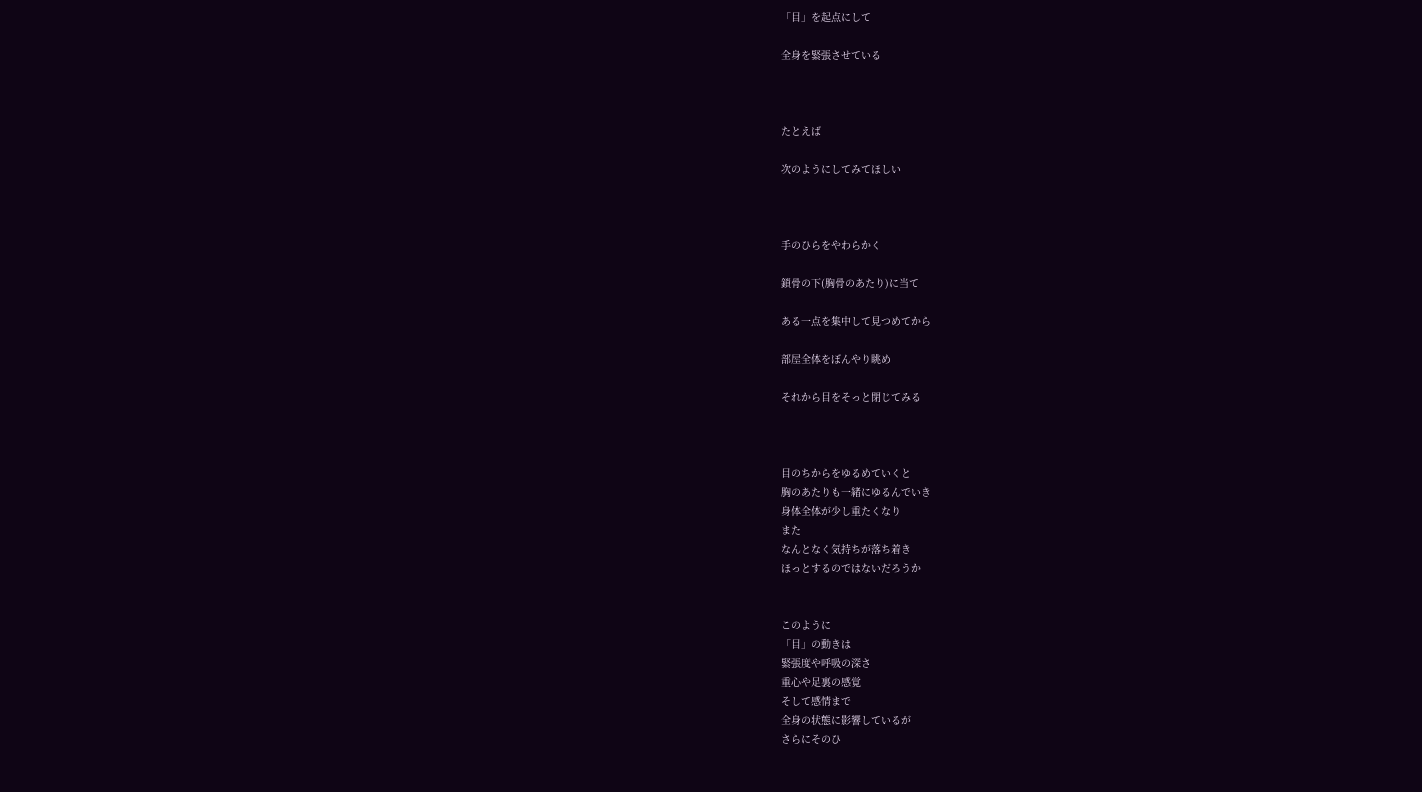「目」を起点にして

全身を緊張させている



たとえば

次のようにしてみてほしい



手のひらをやわらかく

鎖骨の下(胸骨のあたり)に当て

ある一点を集中して見つめてから

部屋全体をぼんやり眺め

それから目をそっと閉じてみる



目のちからをゆるめていくと
胸のあたりも一緒にゆるんでいき
身体全体が少し重たくなり
また
なんとなく気持ちが落ち着き
ほっとするのではないだろうか


このように
「目」の動きは
緊張度や呼吸の深さ
重心や足裏の感覚
そして感情まで
全身の状態に影響しているが
さらにそのひ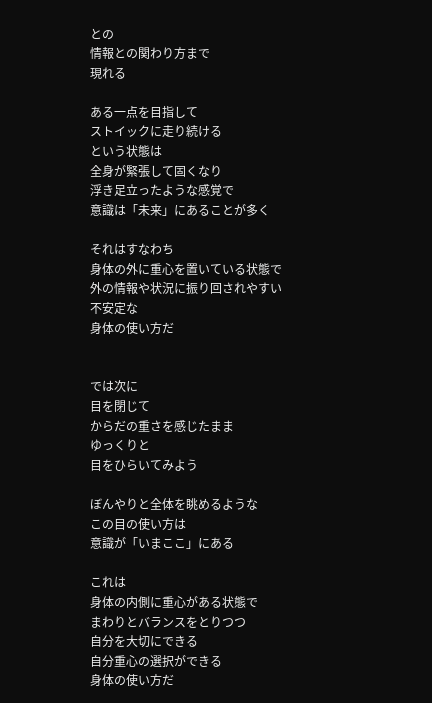との
情報との関わり方まで
現れる

ある一点を目指して
ストイックに走り続ける
という状態は
全身が緊張して固くなり
浮き足立ったような感覚で
意識は「未来」にあることが多く

それはすなわち
身体の外に重心を置いている状態で
外の情報や状況に振り回されやすい
不安定な
身体の使い方だ


では次に
目を閉じて
からだの重さを感じたまま
ゆっくりと
目をひらいてみよう

ぼんやりと全体を眺めるような
この目の使い方は
意識が「いまここ」にある

これは
身体の内側に重心がある状態で
まわりとバランスをとりつつ
自分を大切にできる
自分重心の選択ができる
身体の使い方だ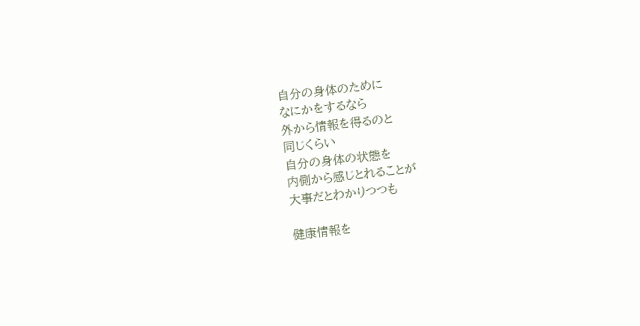自分の身体のために
なにかをするなら
外から情報を得るのと
同じくらい
自分の身体の状態を
内側から感じとれることが
大事だとわかりつつも

健康情報を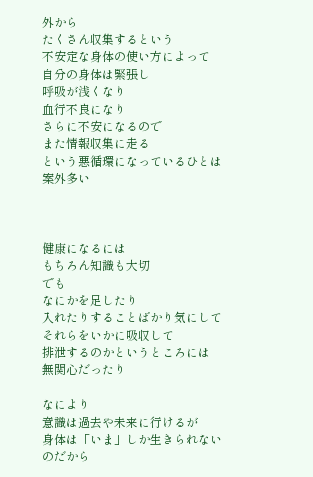外から
たくさん収集するという
不安定な身体の使い方によって
自分の身体は緊張し
呼吸が浅くなり
血行不良になり
さらに不安になるので
また情報収集に走る
という悪循環になっているひとは
案外多い



健康になるには
もちろん知識も大切
でも
なにかを足したり
入れたりすることばかり気にして
それらをいかに吸収して
排泄するのかというところには
無関心だったり

なにより
意識は過去や未来に行けるが
身体は「いま」しか生きられない
のだから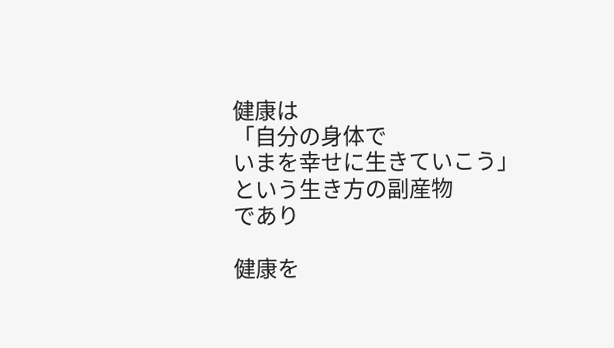健康は
「自分の身体で
いまを幸せに生きていこう」
という生き方の副産物
であり

健康を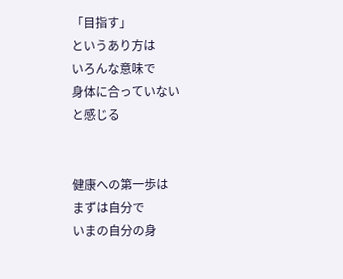「目指す」
というあり方は
いろんな意味で
身体に合っていない
と感じる


健康への第一歩は
まずは自分で
いまの自分の身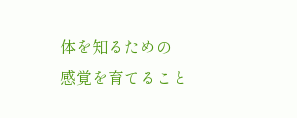体を知るための
感覚を育てること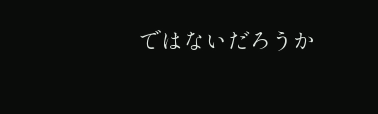ではないだろうか